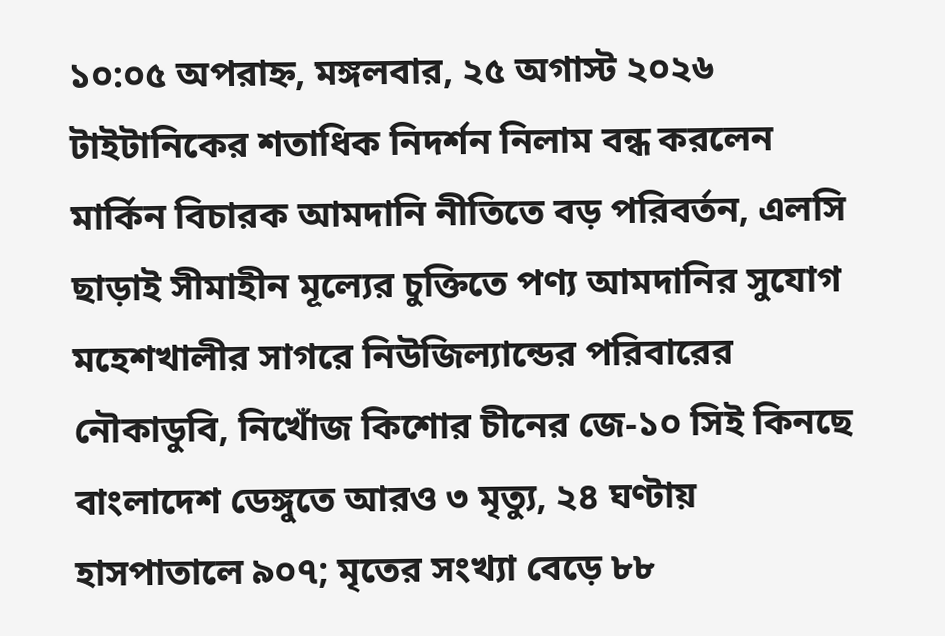১০:০৫ অপরাহ্ন, মঙ্গলবার, ২৫ অগাস্ট ২০২৬
টাইটানিকের শতাধিক নিদর্শন নিলাম বন্ধ করলেন মার্কিন বিচারক আমদানি নীতিতে বড় পরিবর্তন, এলসি ছাড়াই সীমাহীন মূল্যের চুক্তিতে পণ্য আমদানির সুযোগ মহেশখালীর সাগরে নিউজিল্যান্ডের পরিবারের নৌকাডুবি, নিখোঁজ কিশোর চীনের জে-১০ সিই কিনছে বাংলাদেশ ডেঙ্গুতে আরও ৩ মৃত্যু, ২৪ ঘণ্টায় হাসপাতালে ৯০৭; মৃতের সংখ্যা বেড়ে ৮৮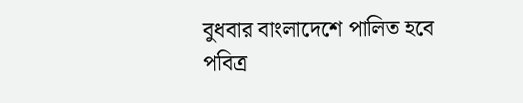বুধবার বাংলাদেশে পালিত হবে পবিত্র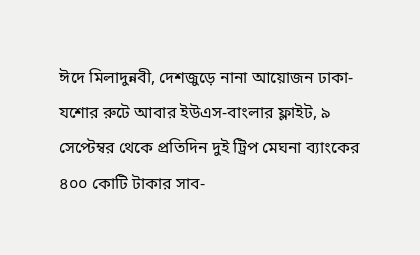ঈদে মিলাদুন্নবী, দেশজুড়ে নানা আয়োজন ঢাকা-যশোর রুটে আবার ইউএস-বাংলার ফ্লাইট, ৯ সেপ্টেম্বর থেকে প্রতিদিন দুই ট্রিপ মেঘনা ব্যাংকের ৪০০ কোটি টাকার সাব-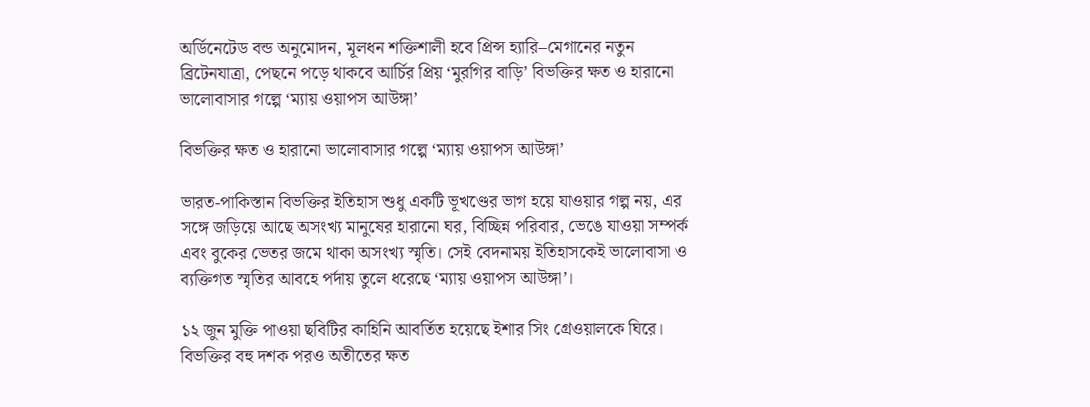অর্ডিনেটেড বন্ড অনুমোদন, মূলধন শক্তিশালী হবে প্রিন্স হ্যারি–মেগানের নতুন ব্রিটেনযাত্রা, পেছনে পড়ে থাকবে আর্চির প্রিয় ‘মুরগির বাড়ি’ বিভক্তির ক্ষত ও হারানো ভালোবাসার গল্পে ‘ম্যায় ওয়াপস আউঙ্গা’

বিভক্তির ক্ষত ও হারানো ভালোবাসার গল্পে ‘ম্যায় ওয়াপস আউঙ্গা’

ভারত-পাকিস্তান বিভক্তির ইতিহাস শুধু একটি ভূখণ্ডের ভাগ হয়ে যাওয়ার গল্প নয়, এর সঙ্গে জড়িয়ে আছে অসংখ্য মানুষের হারানো ঘর, বিচ্ছিন্ন পরিবার, ভেঙে যাওয়া সম্পর্ক এবং বুকের ভেতর জমে থাকা অসংখ্য স্মৃতি। সেই বেদনাময় ইতিহাসকেই ভালোবাসা ও ব্যক্তিগত স্মৃতির আবহে পর্দায় তুলে ধরেছে ‘ম্যায় ওয়াপস আউঙ্গা’।

১২ জুন মুক্তি পাওয়া ছবিটির কাহিনি আবর্তিত হয়েছে ইশার সিং গ্রেওয়ালকে ঘিরে। বিভক্তির বহু দশক পরও অতীতের ক্ষত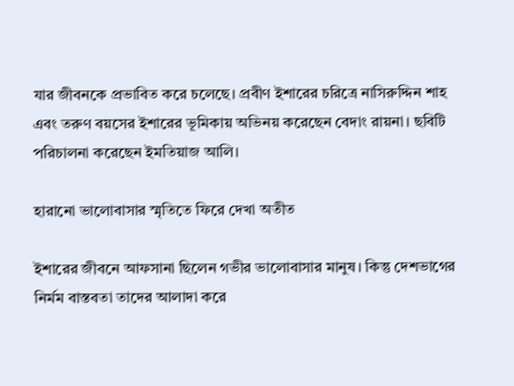যার জীবনকে প্রভাবিত করে চলেছে। প্রবীণ ইশারের চরিত্রে নাসিরুদ্দিন শাহ এবং তরুণ বয়সের ইশারের ভূমিকায় অভিনয় করেছেন বেদাং রায়না। ছবিটি পরিচালনা করেছেন ইমতিয়াজ আলি।

হারানো ভালোবাসার স্মৃতিতে ফিরে দেখা অতীত

ইশারের জীবনে আফসানা ছিলেন গভীর ভালোবাসার মানুষ। কিন্তু দেশভাগের নির্মম বাস্তবতা তাদের আলাদা করে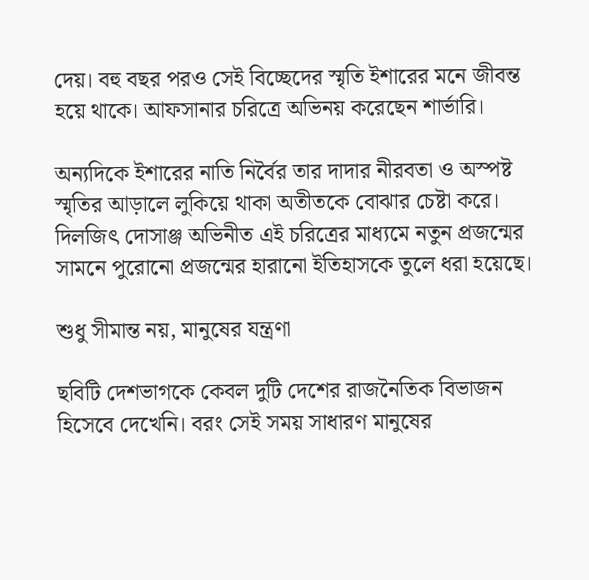দেয়। বহু বছর পরও সেই বিচ্ছেদের স্মৃতি ইশারের মনে জীবন্ত হয়ে থাকে। আফসানার চরিত্রে অভিনয় করেছেন শার্ভারি।

অন্যদিকে ইশারের নাতি নির্বৈর তার দাদার নীরবতা ও অস্পষ্ট স্মৃতির আড়ালে লুকিয়ে থাকা অতীতকে বোঝার চেষ্টা করে। দিলজিৎ দোসাঞ্জ অভিনীত এই চরিত্রের মাধ্যমে নতুন প্রজন্মের সামনে পুরোনো প্রজন্মের হারানো ইতিহাসকে তুলে ধরা হয়েছে।

শুধু সীমান্ত নয়, মানুষের যন্ত্রণা

ছবিটি দেশভাগকে কেবল দুটি দেশের রাজনৈতিক বিভাজন হিসেবে দেখেনি। বরং সেই সময় সাধারণ মানুষের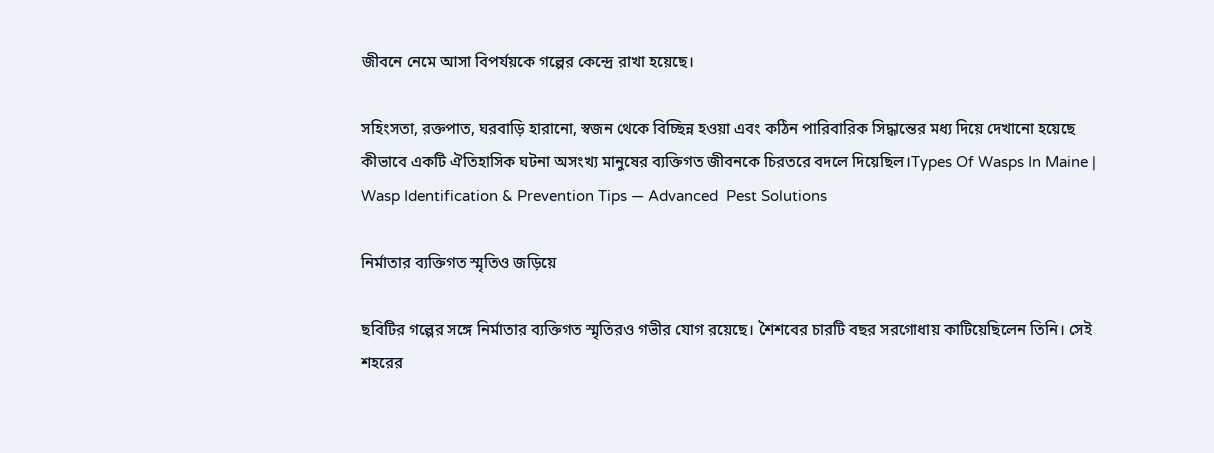জীবনে নেমে আসা বিপর্যয়কে গল্পের কেন্দ্রে রাখা হয়েছে।

সহিংসতা, রক্তপাত, ঘরবাড়ি হারানো, স্বজন থেকে বিচ্ছিন্ন হওয়া এবং কঠিন পারিবারিক সিদ্ধান্তের মধ্য দিয়ে দেখানো হয়েছে কীভাবে একটি ঐতিহাসিক ঘটনা অসংখ্য মানুষের ব্যক্তিগত জীবনকে চিরতরে বদলে দিয়েছিল।Types Of Wasps In Maine | Wasp Identification & Prevention Tips — Advanced  Pest Solutions

নির্মাতার ব্যক্তিগত স্মৃতিও জড়িয়ে

ছবিটির গল্পের সঙ্গে নির্মাতার ব্যক্তিগত স্মৃতিরও গভীর যোগ রয়েছে। শৈশবের চারটি বছর সরগোধায় কাটিয়েছিলেন তিনি। সেই শহরের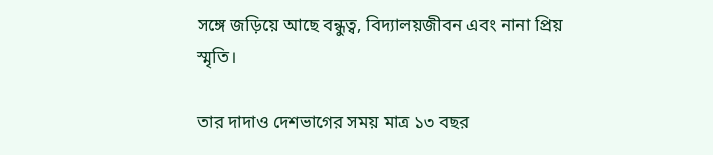সঙ্গে জড়িয়ে আছে বন্ধুত্ব, বিদ্যালয়জীবন এবং নানা প্রিয় স্মৃতি।

তার দাদাও দেশভাগের সময় মাত্র ১৩ বছর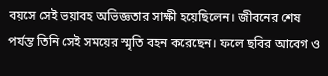বয়সে সেই ভয়াবহ অভিজ্ঞতার সাক্ষী হয়েছিলেন। জীবনের শেষ পর্যন্ত তিনি সেই সময়ের স্মৃতি বহন করেছেন। ফলে ছবির আবেগ ও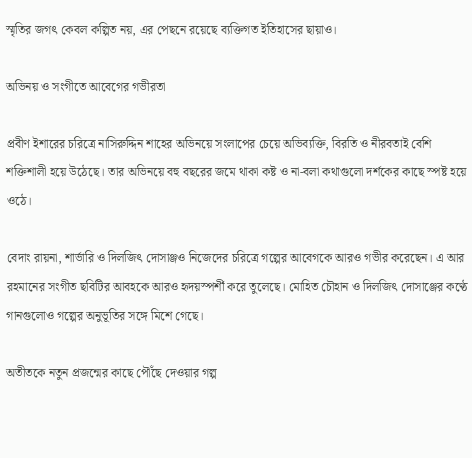স্মৃতির জগৎ কেবল কল্পিত নয়, এর পেছনে রয়েছে ব্যক্তিগত ইতিহাসের ছায়াও।

অভিনয় ও সংগীতে আবেগের গভীরতা

প্রবীণ ইশারের চরিত্রে নাসিরুদ্দিন শাহের অভিনয়ে সংলাপের চেয়ে অভিব্যক্তি, বিরতি ও নীরবতাই বেশি শক্তিশালী হয়ে উঠেছে। তার অভিনয়ে বহু বছরের জমে থাকা কষ্ট ও না-বলা কথাগুলো দর্শকের কাছে স্পষ্ট হয়ে ওঠে।

বেদাং রায়না, শার্ভারি ও দিলজিৎ দোসাঞ্জও নিজেদের চরিত্রে গল্পের আবেগকে আরও গভীর করেছেন। এ আর রহমানের সংগীত ছবিটির আবহকে আরও হৃদয়স্পর্শী করে তুলেছে। মোহিত চৌহান ও দিলজিৎ দোসাঞ্জের কণ্ঠে গানগুলোও গল্পের অনুভূতির সঙ্গে মিশে গেছে।

অতীতকে নতুন প্রজন্মের কাছে পৌঁছে দেওয়ার গল্প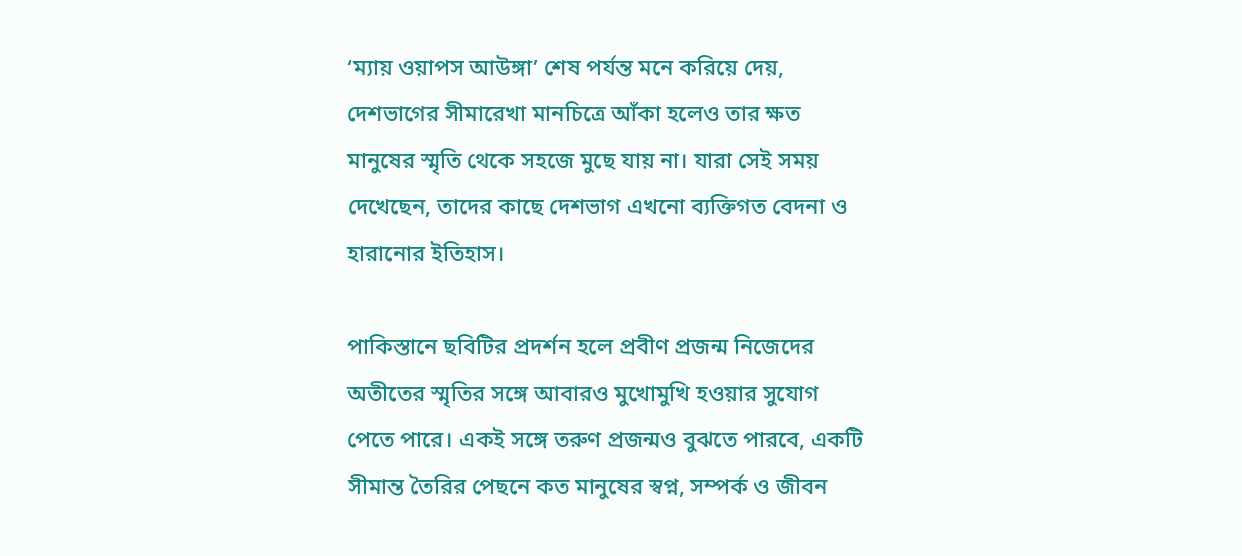‘ম্যায় ওয়াপস আউঙ্গা’ শেষ পর্যন্ত মনে করিয়ে দেয়, দেশভাগের সীমারেখা মানচিত্রে আঁকা হলেও তার ক্ষত মানুষের স্মৃতি থেকে সহজে মুছে যায় না। যারা সেই সময় দেখেছেন, তাদের কাছে দেশভাগ এখনো ব্যক্তিগত বেদনা ও হারানোর ইতিহাস।

পাকিস্তানে ছবিটির প্রদর্শন হলে প্রবীণ প্রজন্ম নিজেদের অতীতের স্মৃতির সঙ্গে আবারও মুখোমুখি হওয়ার সুযোগ পেতে পারে। একই সঙ্গে তরুণ প্রজন্মও বুঝতে পারবে, একটি সীমান্ত তৈরির পেছনে কত মানুষের স্বপ্ন, সম্পর্ক ও জীবন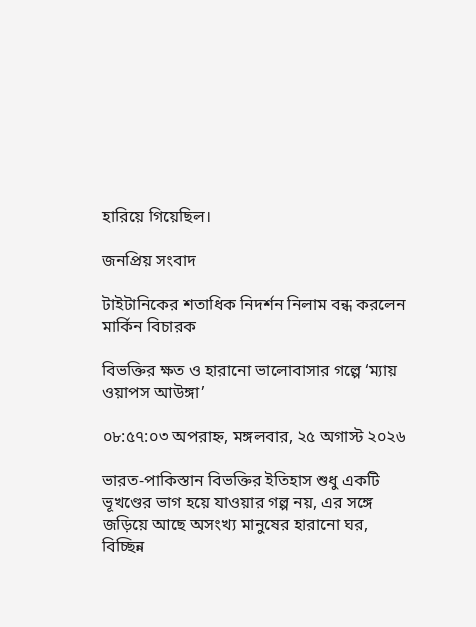হারিয়ে গিয়েছিল।

জনপ্রিয় সংবাদ

টাইটানিকের শতাধিক নিদর্শন নিলাম বন্ধ করলেন মার্কিন বিচারক

বিভক্তির ক্ষত ও হারানো ভালোবাসার গল্পে ‘ম্যায় ওয়াপস আউঙ্গা’

০৮:৫৭:০৩ অপরাহ্ন, মঙ্গলবার, ২৫ অগাস্ট ২০২৬

ভারত-পাকিস্তান বিভক্তির ইতিহাস শুধু একটি ভূখণ্ডের ভাগ হয়ে যাওয়ার গল্প নয়, এর সঙ্গে জড়িয়ে আছে অসংখ্য মানুষের হারানো ঘর, বিচ্ছিন্ন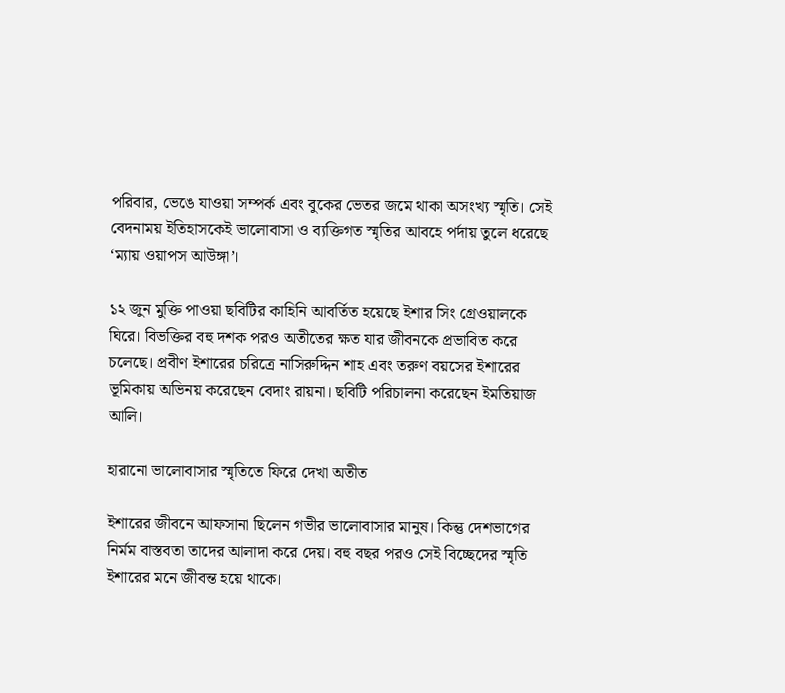পরিবার, ভেঙে যাওয়া সম্পর্ক এবং বুকের ভেতর জমে থাকা অসংখ্য স্মৃতি। সেই বেদনাময় ইতিহাসকেই ভালোবাসা ও ব্যক্তিগত স্মৃতির আবহে পর্দায় তুলে ধরেছে ‘ম্যায় ওয়াপস আউঙ্গা’।

১২ জুন মুক্তি পাওয়া ছবিটির কাহিনি আবর্তিত হয়েছে ইশার সিং গ্রেওয়ালকে ঘিরে। বিভক্তির বহু দশক পরও অতীতের ক্ষত যার জীবনকে প্রভাবিত করে চলেছে। প্রবীণ ইশারের চরিত্রে নাসিরুদ্দিন শাহ এবং তরুণ বয়সের ইশারের ভূমিকায় অভিনয় করেছেন বেদাং রায়না। ছবিটি পরিচালনা করেছেন ইমতিয়াজ আলি।

হারানো ভালোবাসার স্মৃতিতে ফিরে দেখা অতীত

ইশারের জীবনে আফসানা ছিলেন গভীর ভালোবাসার মানুষ। কিন্তু দেশভাগের নির্মম বাস্তবতা তাদের আলাদা করে দেয়। বহু বছর পরও সেই বিচ্ছেদের স্মৃতি ইশারের মনে জীবন্ত হয়ে থাকে।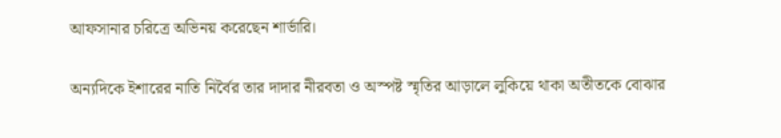আফসানার চরিত্রে অভিনয় করেছেন শার্ভারি।

অন্যদিকে ইশারের নাতি নির্বৈর তার দাদার নীরবতা ও অস্পষ্ট স্মৃতির আড়ালে লুকিয়ে থাকা অতীতকে বোঝার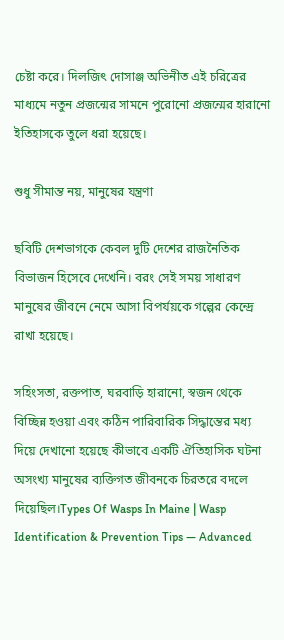চেষ্টা করে। দিলজিৎ দোসাঞ্জ অভিনীত এই চরিত্রের মাধ্যমে নতুন প্রজন্মের সামনে পুরোনো প্রজন্মের হারানো ইতিহাসকে তুলে ধরা হয়েছে।

শুধু সীমান্ত নয়, মানুষের যন্ত্রণা

ছবিটি দেশভাগকে কেবল দুটি দেশের রাজনৈতিক বিভাজন হিসেবে দেখেনি। বরং সেই সময় সাধারণ মানুষের জীবনে নেমে আসা বিপর্যয়কে গল্পের কেন্দ্রে রাখা হয়েছে।

সহিংসতা, রক্তপাত, ঘরবাড়ি হারানো, স্বজন থেকে বিচ্ছিন্ন হওয়া এবং কঠিন পারিবারিক সিদ্ধান্তের মধ্য দিয়ে দেখানো হয়েছে কীভাবে একটি ঐতিহাসিক ঘটনা অসংখ্য মানুষের ব্যক্তিগত জীবনকে চিরতরে বদলে দিয়েছিল।Types Of Wasps In Maine | Wasp Identification & Prevention Tips — Advanced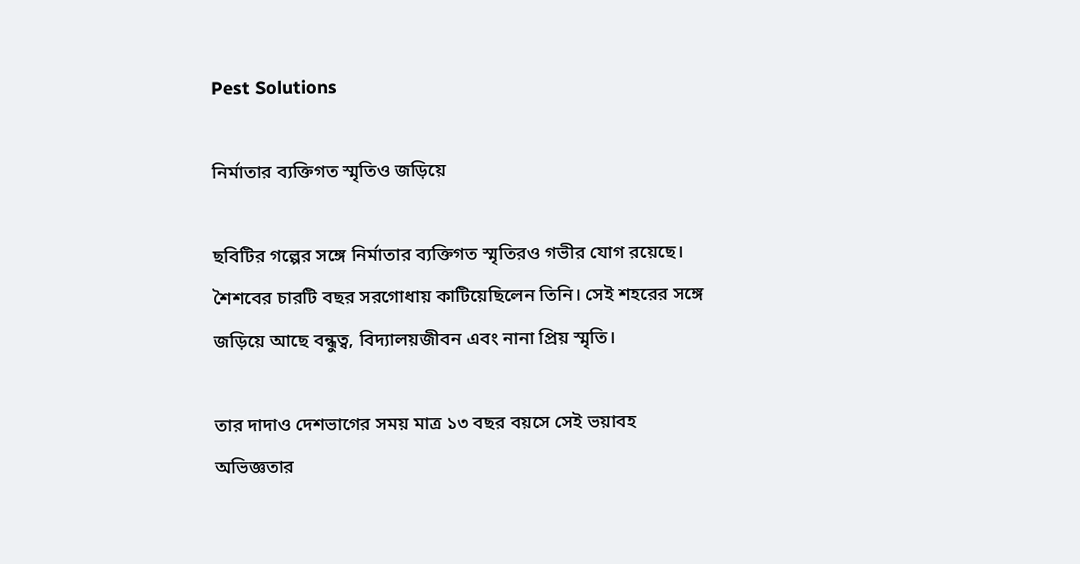Pest Solutions

নির্মাতার ব্যক্তিগত স্মৃতিও জড়িয়ে

ছবিটির গল্পের সঙ্গে নির্মাতার ব্যক্তিগত স্মৃতিরও গভীর যোগ রয়েছে। শৈশবের চারটি বছর সরগোধায় কাটিয়েছিলেন তিনি। সেই শহরের সঙ্গে জড়িয়ে আছে বন্ধুত্ব, বিদ্যালয়জীবন এবং নানা প্রিয় স্মৃতি।

তার দাদাও দেশভাগের সময় মাত্র ১৩ বছর বয়সে সেই ভয়াবহ অভিজ্ঞতার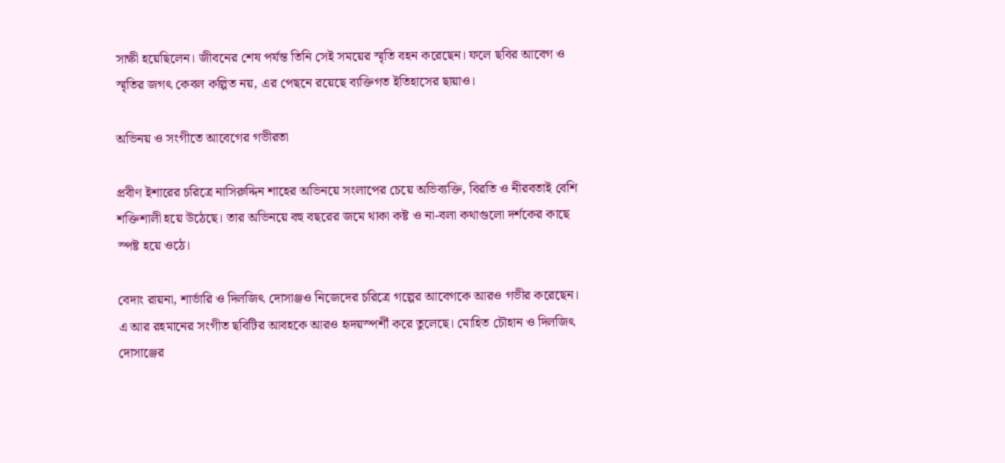সাক্ষী হয়েছিলেন। জীবনের শেষ পর্যন্ত তিনি সেই সময়ের স্মৃতি বহন করেছেন। ফলে ছবির আবেগ ও স্মৃতির জগৎ কেবল কল্পিত নয়, এর পেছনে রয়েছে ব্যক্তিগত ইতিহাসের ছায়াও।

অভিনয় ও সংগীতে আবেগের গভীরতা

প্রবীণ ইশারের চরিত্রে নাসিরুদ্দিন শাহের অভিনয়ে সংলাপের চেয়ে অভিব্যক্তি, বিরতি ও নীরবতাই বেশি শক্তিশালী হয়ে উঠেছে। তার অভিনয়ে বহু বছরের জমে থাকা কষ্ট ও না-বলা কথাগুলো দর্শকের কাছে স্পষ্ট হয়ে ওঠে।

বেদাং রায়না, শার্ভারি ও দিলজিৎ দোসাঞ্জও নিজেদের চরিত্রে গল্পের আবেগকে আরও গভীর করেছেন। এ আর রহমানের সংগীত ছবিটির আবহকে আরও হৃদয়স্পর্শী করে তুলেছে। মোহিত চৌহান ও দিলজিৎ দোসাঞ্জের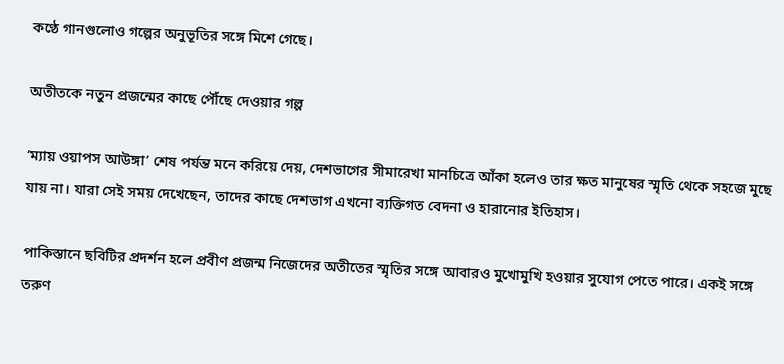কণ্ঠে গানগুলোও গল্পের অনুভূতির সঙ্গে মিশে গেছে।

অতীতকে নতুন প্রজন্মের কাছে পৌঁছে দেওয়ার গল্প

‘ম্যায় ওয়াপস আউঙ্গা’ শেষ পর্যন্ত মনে করিয়ে দেয়, দেশভাগের সীমারেখা মানচিত্রে আঁকা হলেও তার ক্ষত মানুষের স্মৃতি থেকে সহজে মুছে যায় না। যারা সেই সময় দেখেছেন, তাদের কাছে দেশভাগ এখনো ব্যক্তিগত বেদনা ও হারানোর ইতিহাস।

পাকিস্তানে ছবিটির প্রদর্শন হলে প্রবীণ প্রজন্ম নিজেদের অতীতের স্মৃতির সঙ্গে আবারও মুখোমুখি হওয়ার সুযোগ পেতে পারে। একই সঙ্গে তরুণ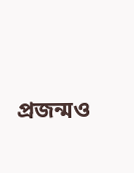প্রজন্মও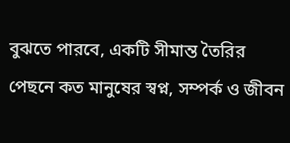বুঝতে পারবে, একটি সীমান্ত তৈরির পেছনে কত মানুষের স্বপ্ন, সম্পর্ক ও জীবন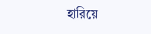হারিয়ে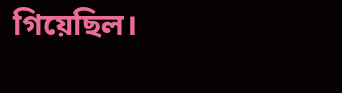গিয়েছিল।